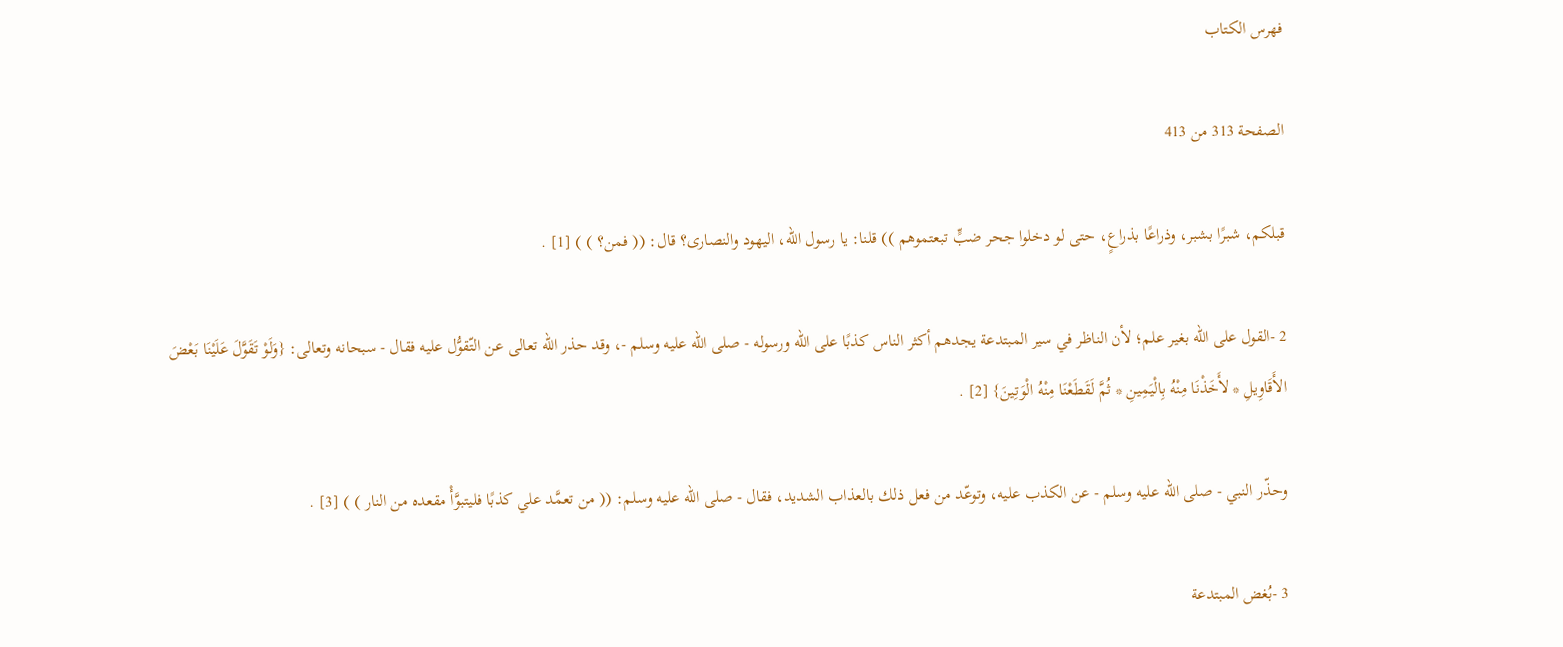فهرس الكتاب

الصفحة 313 من 413

قبلكم، شبرًا بشبر، وذراعًا بذراعٍ، حتى لو دخلوا جحر ضبٍّ تبعتموهم )) قلنا: يا رسول الله، اليهود والنصارى؟ قال: (( فمن؟ ) ) [1] .

2 -القول على الله بغير علم؛ لأن الناظر في سير المبتدعة يجدهم أكثر الناس كذبًا على الله ورسوله - صلى الله عليه وسلم -، وقد حذر الله تعالى عن التّقوُّل عليه فقال - سبحانه وتعالى: {وَلَوْ تَقَوَّلَ عَلَيْنَا بَعْضَ الأَقَاوِيلِ * لأَخَذْنَا مِنْهُ بِالْيَمِينِ * ثُمَّ لَقَطَعْنَا مِنْهُ الْوَتِينَ} [2] .

وحذّر النبي - صلى الله عليه وسلم - عن الكذب عليه، وتوعّد من فعل ذلك بالعذاب الشديد، فقال - صلى الله عليه وسلم: (( من تعمَّد علي كذبًا فليتبوَّأْ مقعده من النار ) ) [3] .

3 -بُغض المبتدعة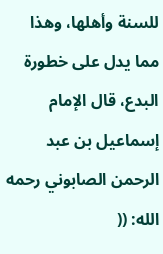للسنة وأهلها، وهذا مما يدل على خطورة البدع، قال الإمام إسماعيل بن عبد الرحمن الصابوني رحمه الله: ((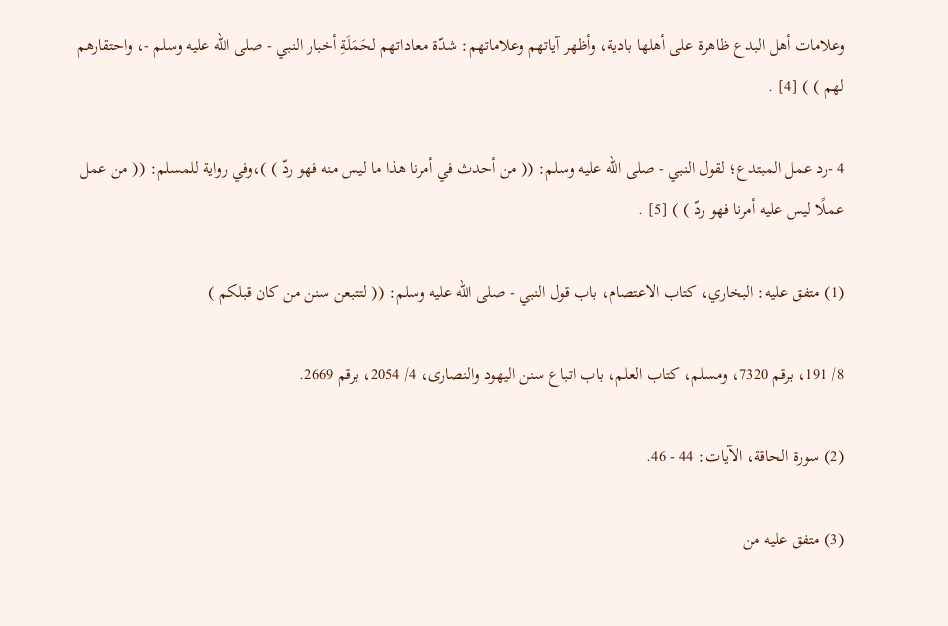وعلامات أهل البدع ظاهرة على أهلها بادية، وأظهر آياتهم وعلاماتهم: شدّة معاداتهم لحَمَلَةِ أخبار النبي - صلى الله عليه وسلم -، واحتقارهم لهم ) ) [4] .

4 -رد عمل المبتدع؛ لقول النبي - صلى الله عليه وسلم: (( من أحدث في أمرنا هذا ما ليس منه فهو ردّ ) )،وفي رواية للمسلم: (( من عمل عملًا ليس عليه أمرنا فهو ردّ ) ) [5] .

(1) متفق عليه: البخاري، كتاب الاعتصام، باب قول النبي - صلى الله عليه وسلم: (( لتتبعن سنن من كان قبلكم )

8/ 191، برقم 7320، ومسلم، كتاب العلم، باب اتباع سنن اليهود والنصارى، 4/ 2054، برقم 2669.

(2) سورة الحاقة، الآيات: 44 - 46.

(3) متفق عليه من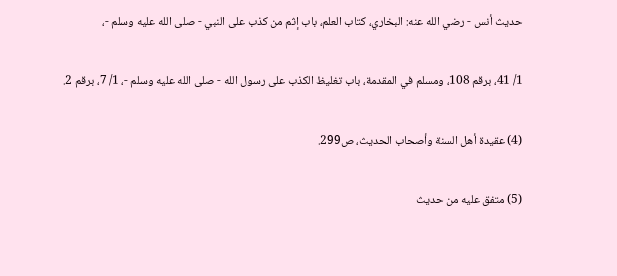حديث أنس - رضي الله عنه: البخاري، كتاب العلم، باب إثم من كذب على النبي - صلى الله عليه وسلم -،

1/ 41، برقم 108، ومسلم في المقدمة، باب تغليظ الكذب على رسول الله - صلى الله عليه وسلم -، 1/ 7، برقم 2.

(4) عقيدة أهل السنة وأصحاب الحديث، ص299.

(5) متفق عليه من حديث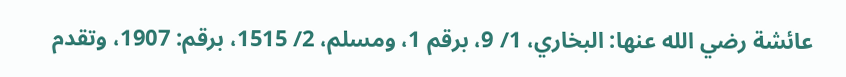عائشة رضي الله عنها: البخاري، 1/ 9، برقم 1، ومسلم، 2/ 1515، برقم: 1907، وتقدم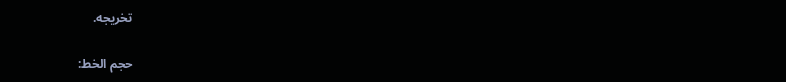تخريجه.

حجم الخط: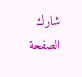شارك الصفحة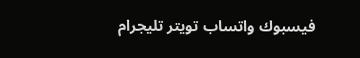فيسبوك واتساب تويتر تليجرام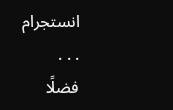انستجرام
. . .
فضلًا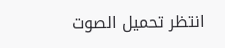انتظر تحميل الصوت